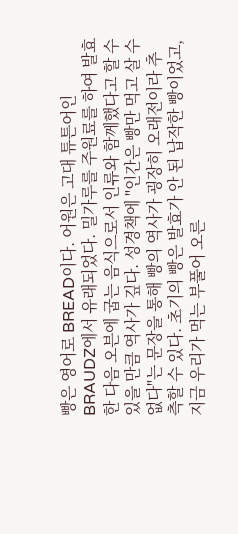빵은 영어로 BREAD이다. 어원은 고대 튜튼어인 BRAUDZ에서 유래되었다. 밀가루를 주원료를 하여 발효한 다음 오븐에 굽는 음식으로서 인류와 함께했다고 할 수 있을 만큼 역사가 깊다. 성경책에 "인간은 빵만 먹고 살 수 없다"는 문장을 통해 빵의 역사가 굉장히 오래전이라 추측할 수 있다. 초기의 빵은 발효가 안 된 납작한 빵이었고, 지금 우리가 먹는 부풀어 오른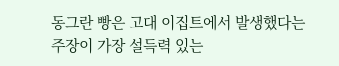동그란 빵은 고대 이집트에서 발생했다는 주장이 가장 설득력 있는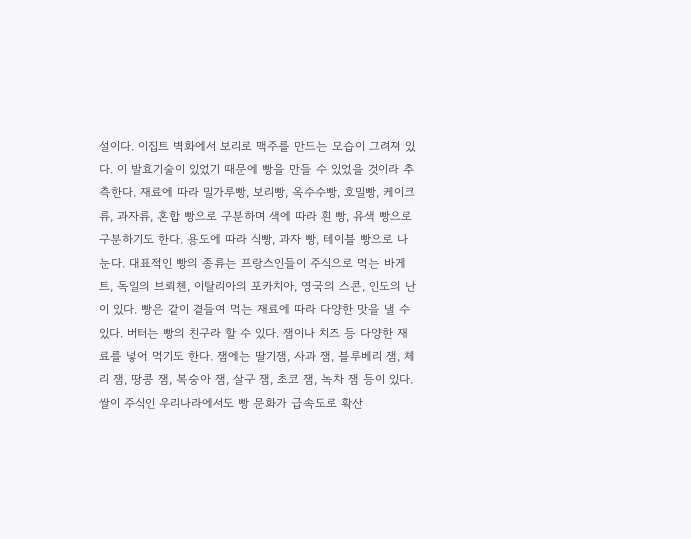설이다. 이집트 벽화에서 보리로 맥주를 만드는 모습이 그려져 있다. 이 발효기술이 있었기 때문에 빵을 만들 수 있었을 것이라 추측한다. 재료에 따라 밀가루빵, 보리빵, 옥수수빵, 호밀빵, 케이크류, 과자류, 혼합 빵으로 구분하며 색에 따라 흰 빵, 유색 빵으로 구분하기도 한다. 용도에 따라 식빵, 과자 빵, 테이블 빵으로 나눈다. 대표적인 빵의 종류는 프랑스인들이 주식으로 먹는 바게트, 독일의 브뢰첸, 이탈리아의 포카치아, 영국의 스콘, 인도의 난이 있다. 빵은 같이 곁들여 먹는 재료에 따라 다양한 맛을 낼 수 있다. 버터는 빵의 친구라 할 수 있다. 잼이나 치즈 등 다양한 재료를 넣어 먹기도 한다. 잼에는 딸기잼, 사과 잼, 블루베리 잼, 체리 잼, 땅콩 잼, 복숭아 잼, 살구 잼, 초코 잼, 녹차 잼 등이 있다. 쌀이 주식인 우리나라에서도 빵 문화가 급속도로 확산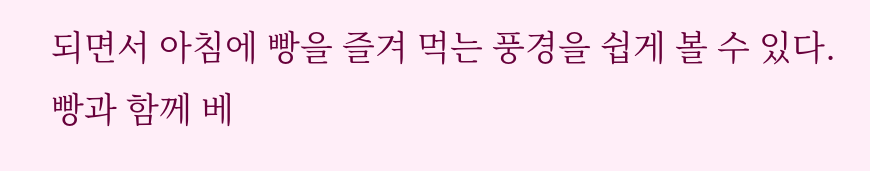되면서 아침에 빵을 즐겨 먹는 풍경을 쉽게 볼 수 있다. 빵과 함께 베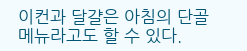이컨과 달걀은 아침의 단골 메뉴라고도 할 수 있다.